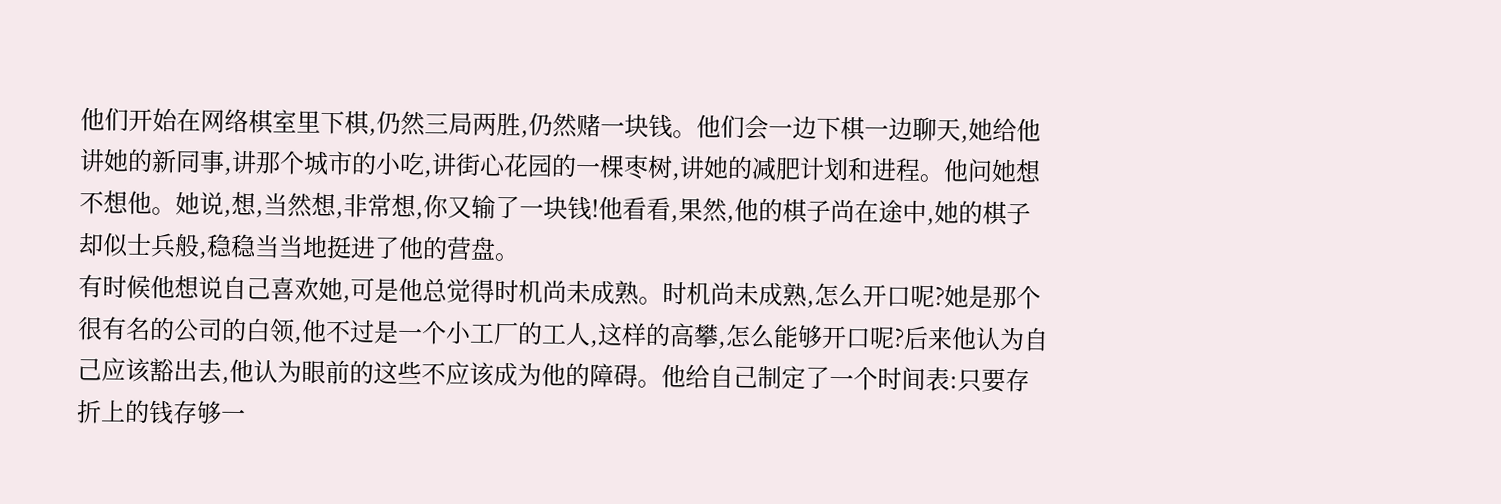他们开始在网络棋室里下棋,仍然三局两胜,仍然赌一块钱。他们会一边下棋一边聊天,她给他讲她的新同事,讲那个城市的小吃,讲街心花园的一棵枣树,讲她的减肥计划和进程。他问她想不想他。她说,想,当然想,非常想,你又输了一块钱!他看看,果然,他的棋子尚在途中,她的棋子却似士兵般,稳稳当当地挺进了他的营盘。
有时候他想说自己喜欢她,可是他总觉得时机尚未成熟。时机尚未成熟,怎么开口呢?她是那个很有名的公司的白领,他不过是一个小工厂的工人,这样的高攀,怎么能够开口呢?后来他认为自己应该豁出去,他认为眼前的这些不应该成为他的障碍。他给自己制定了一个时间表:只要存折上的钱存够一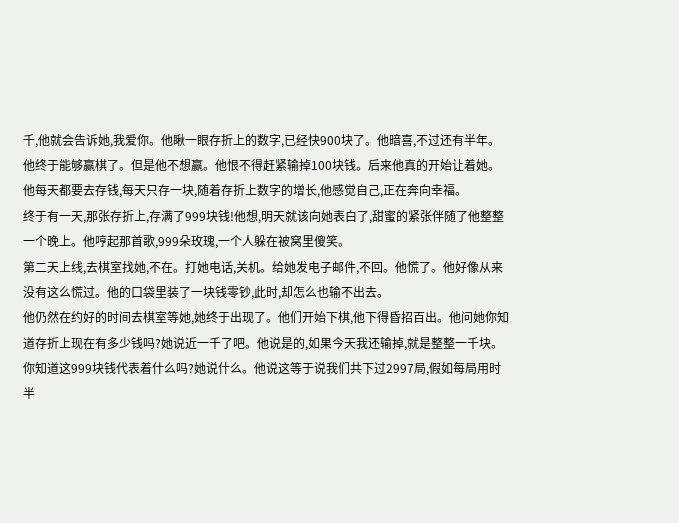千,他就会告诉她,我爱你。他瞅一眼存折上的数字,已经快900块了。他暗喜,不过还有半年。
他终于能够赢棋了。但是他不想赢。他恨不得赶紧输掉100块钱。后来他真的开始让着她。他每天都要去存钱,每天只存一块,随着存折上数字的增长,他感觉自己,正在奔向幸福。
终于有一天,那张存折上,存满了999块钱!他想,明天就该向她表白了,甜蜜的紧张伴随了他整整一个晚上。他哼起那首歌,999朵玫瑰,一个人躲在被窝里傻笑。
第二天上线,去棋室找她,不在。打她电话,关机。给她发电子邮件,不回。他慌了。他好像从来没有这么慌过。他的口袋里装了一块钱零钞,此时,却怎么也输不出去。
他仍然在约好的时间去棋室等她,她终于出现了。他们开始下棋,他下得昏招百出。他问她你知道存折上现在有多少钱吗?她说近一千了吧。他说是的,如果今天我还输掉,就是整整一千块。你知道这999块钱代表着什么吗?她说什么。他说这等于说我们共下过2997局,假如每局用时半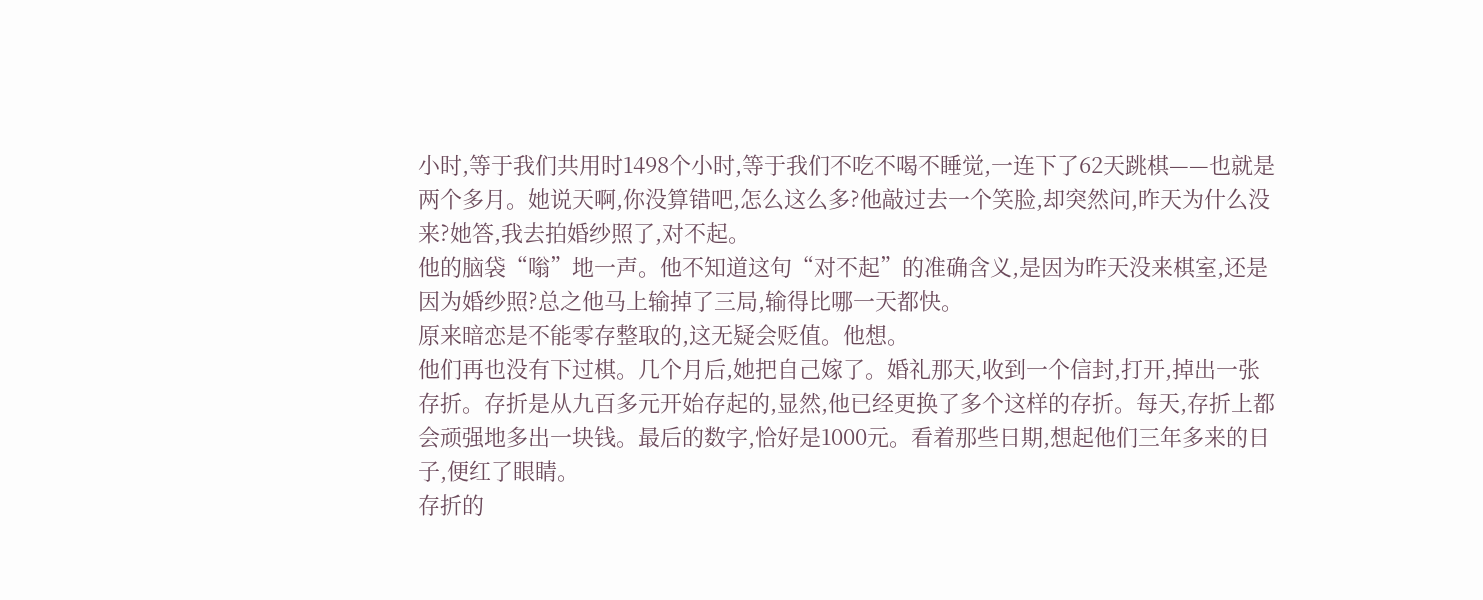小时,等于我们共用时1498个小时,等于我们不吃不喝不睡觉,一连下了62天跳棋——也就是两个多月。她说天啊,你没算错吧,怎么这么多?他敲过去一个笑脸,却突然问,昨天为什么没来?她答,我去拍婚纱照了,对不起。
他的脑袋“嗡”地一声。他不知道这句“对不起”的准确含义,是因为昨天没来棋室,还是因为婚纱照?总之他马上输掉了三局,输得比哪一天都快。
原来暗恋是不能零存整取的,这无疑会贬值。他想。
他们再也没有下过棋。几个月后,她把自己嫁了。婚礼那天,收到一个信封,打开,掉出一张存折。存折是从九百多元开始存起的,显然,他已经更换了多个这样的存折。每天,存折上都会顽强地多出一块钱。最后的数字,恰好是1000元。看着那些日期,想起他们三年多来的日子,便红了眼睛。
存折的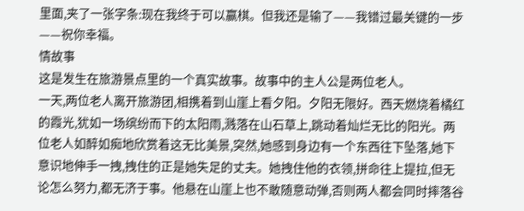里面,夹了一张字条:现在我终于可以赢棋。但我还是输了——我错过最关键的一步——祝你幸福。
情故事
这是发生在旅游景点里的一个真实故事。故事中的主人公是两位老人。
一天,两位老人离开旅游团,相携着到山崖上看夕阳。夕阳无限好。西天燃烧着橘红的霞光,犹如一场缤纷而下的太阳雨,溅落在山石草上,跳动着灿烂无比的阳光。两位老人如醉如痴地欣赏着这无比美景,突然,她感到身边有一个东西往下坠落,她下意识地伸手一拽,拽住的正是她失足的丈夫。她拽住他的衣领,拼命往上提拉,但无论怎么努力,都无济于事。他悬在山崖上也不敢随意动弹,否则两人都会同时摔落谷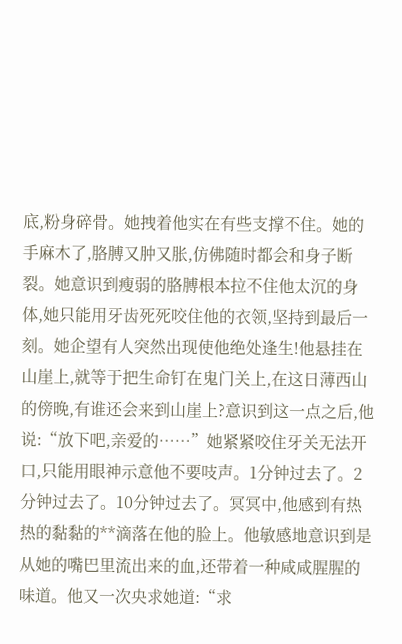底,粉身碎骨。她拽着他实在有些支撑不住。她的手麻木了,胳膊又肿又胀,仿佛随时都会和身子断裂。她意识到瘦弱的胳膊根本拉不住他太沉的身体,她只能用牙齿死死咬住他的衣领,坚持到最后一刻。她企望有人突然出现使他绝处逢生!他悬挂在山崖上,就等于把生命钉在鬼门关上,在这日薄西山的傍晚,有谁还会来到山崖上?意识到这一点之后,他说:“放下吧,亲爱的……”她紧紧咬住牙关无法开口,只能用眼神示意他不要吱声。1分钟过去了。2分钟过去了。10分钟过去了。冥冥中,他感到有热热的黏黏的**滴落在他的脸上。他敏感地意识到是从她的嘴巴里流出来的血,还带着一种咸咸腥腥的味道。他又一次央求她道:“求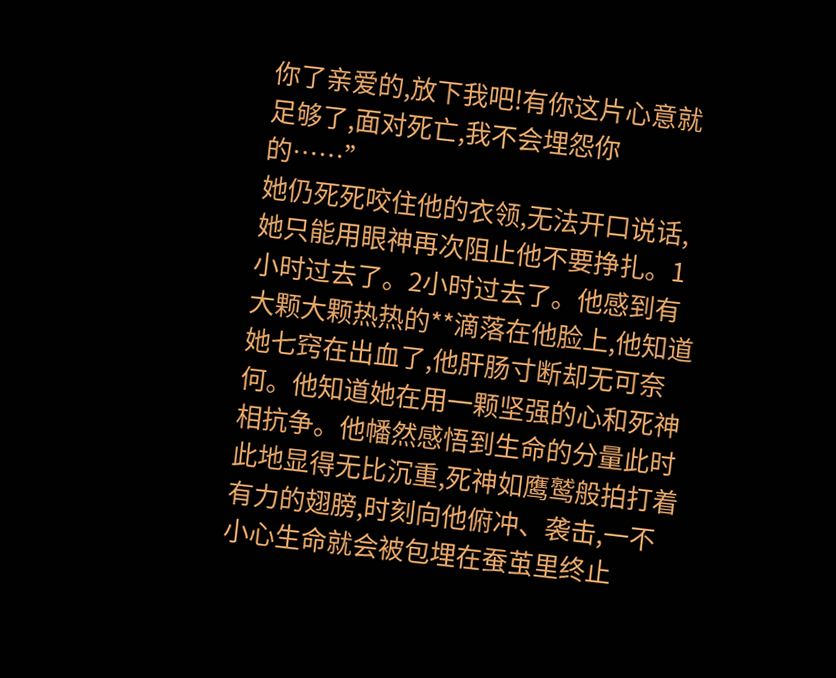你了亲爱的,放下我吧!有你这片心意就足够了,面对死亡,我不会埋怨你的……”
她仍死死咬住他的衣领,无法开口说话,她只能用眼神再次阻止他不要挣扎。1小时过去了。2小时过去了。他感到有大颗大颗热热的**滴落在他脸上,他知道她七窍在出血了,他肝肠寸断却无可奈何。他知道她在用一颗坚强的心和死神相抗争。他幡然感悟到生命的分量此时此地显得无比沉重,死神如鹰鹫般拍打着有力的翅膀,时刻向他俯冲、袭击,一不小心生命就会被包埋在蚕茧里终止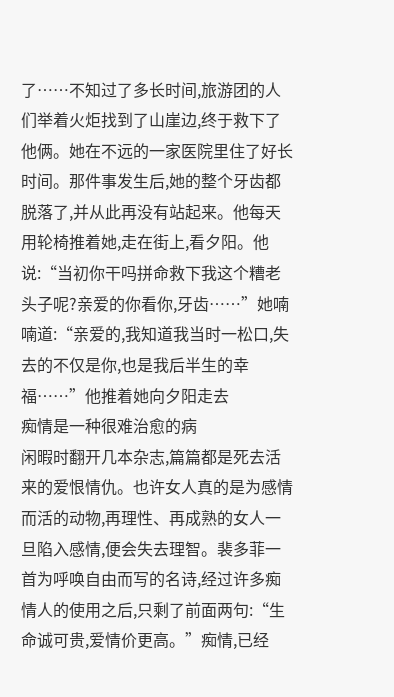了……不知过了多长时间,旅游团的人们举着火炬找到了山崖边,终于救下了他俩。她在不远的一家医院里住了好长时间。那件事发生后,她的整个牙齿都脱落了,并从此再没有站起来。他每天用轮椅推着她,走在街上,看夕阳。他说:“当初你干吗拼命救下我这个糟老头子呢?亲爱的你看你,牙齿……”她喃喃道:“亲爱的,我知道我当时一松口,失去的不仅是你,也是我后半生的幸福……”他推着她向夕阳走去
痴情是一种很难治愈的病
闲暇时翻开几本杂志,篇篇都是死去活来的爱恨情仇。也许女人真的是为感情而活的动物,再理性、再成熟的女人一旦陷入感情,便会失去理智。裴多菲一首为呼唤自由而写的名诗,经过许多痴情人的使用之后,只剩了前面两句:“生命诚可贵,爱情价更高。”痴情,已经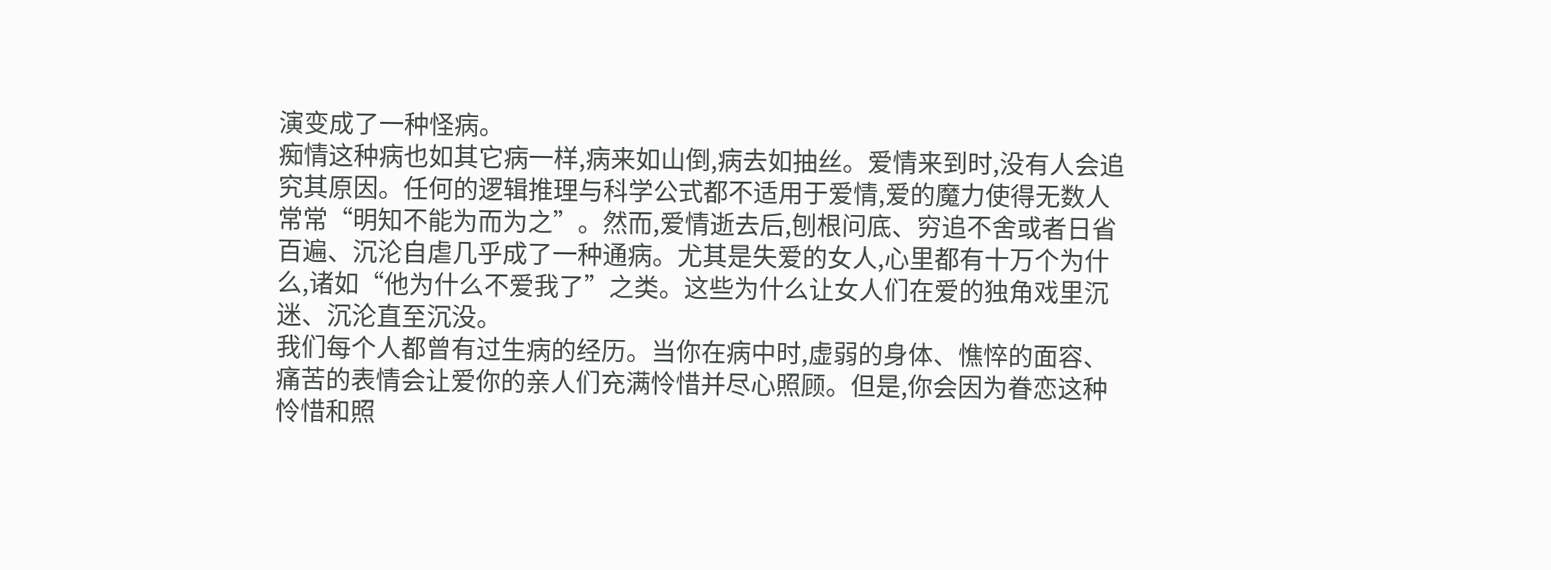演变成了一种怪病。
痴情这种病也如其它病一样,病来如山倒,病去如抽丝。爱情来到时,没有人会追究其原因。任何的逻辑推理与科学公式都不适用于爱情,爱的魔力使得无数人常常“明知不能为而为之”。然而,爱情逝去后,刨根问底、穷追不舍或者日省百遍、沉沦自虐几乎成了一种通病。尤其是失爱的女人,心里都有十万个为什么,诸如“他为什么不爱我了”之类。这些为什么让女人们在爱的独角戏里沉迷、沉沦直至沉没。
我们每个人都曾有过生病的经历。当你在病中时,虚弱的身体、憔悴的面容、痛苦的表情会让爱你的亲人们充满怜惜并尽心照顾。但是,你会因为眷恋这种怜惜和照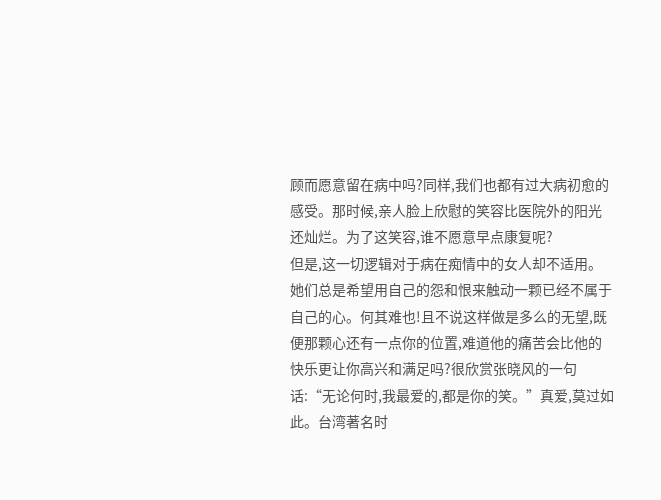顾而愿意留在病中吗?同样,我们也都有过大病初愈的感受。那时候,亲人脸上欣慰的笑容比医院外的阳光还灿烂。为了这笑容,谁不愿意早点康复呢?
但是,这一切逻辑对于病在痴情中的女人却不适用。她们总是希望用自己的怨和恨来触动一颗已经不属于自己的心。何其难也!且不说这样做是多么的无望,既便那颗心还有一点你的位置,难道他的痛苦会比他的快乐更让你高兴和满足吗?很欣赏张晓风的一句话:“无论何时,我最爱的,都是你的笑。”真爱,莫过如此。台湾著名时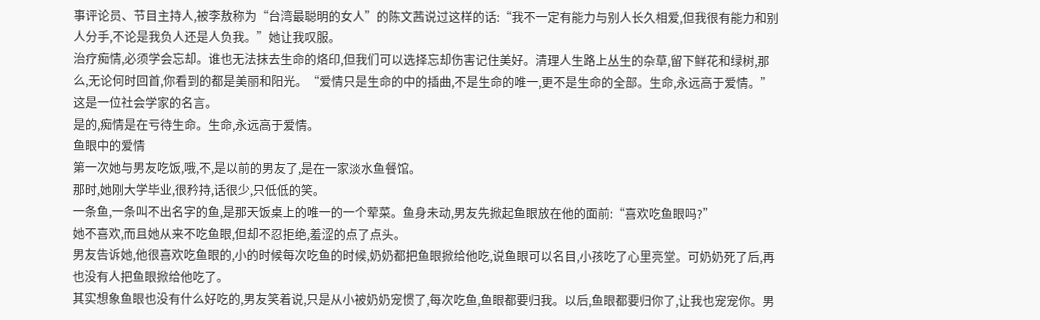事评论员、节目主持人,被李敖称为“台湾最聪明的女人”的陈文茜说过这样的话:“我不一定有能力与别人长久相爱,但我很有能力和别人分手,不论是我负人还是人负我。”她让我叹服。
治疗痴情,必须学会忘却。谁也无法抹去生命的烙印,但我们可以选择忘却伤害记住美好。清理人生路上丛生的杂草,留下鲜花和绿树,那么,无论何时回首,你看到的都是美丽和阳光。“爱情只是生命的中的插曲,不是生命的唯一,更不是生命的全部。生命,永远高于爱情。”这是一位社会学家的名言。
是的,痴情是在亏待生命。生命,永远高于爱情。
鱼眼中的爱情
第一次她与男友吃饭,哦,不,是以前的男友了,是在一家淡水鱼餐馆。
那时,她刚大学毕业,很矜持,话很少,只低低的笑。
一条鱼,一条叫不出名字的鱼,是那天饭桌上的唯一的一个荤菜。鱼身未动,男友先掀起鱼眼放在他的面前:“喜欢吃鱼眼吗?”
她不喜欢,而且她从来不吃鱼眼,但却不忍拒绝,羞涩的点了点头。
男友告诉她,他很喜欢吃鱼眼的,小的时候每次吃鱼的时候,奶奶都把鱼眼掀给他吃,说鱼眼可以名目,小孩吃了心里亮堂。可奶奶死了后,再也没有人把鱼眼掀给他吃了。
其实想象鱼眼也没有什么好吃的,男友笑着说,只是从小被奶奶宠惯了,每次吃鱼,鱼眼都要归我。以后,鱼眼都要归你了,让我也宠宠你。男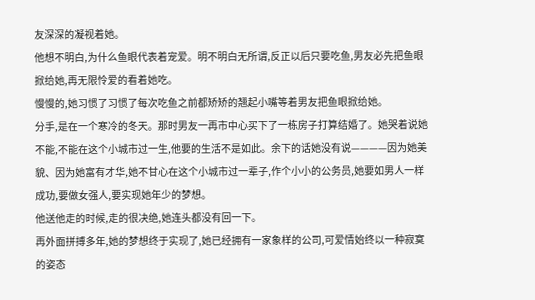友深深的凝视着她。
他想不明白,为什么鱼眼代表着宠爱。明不明白无所谓,反正以后只要吃鱼,男友必先把鱼眼掀给她,再无限怜爱的看着她吃。
慢慢的,她习惯了习惯了每次吃鱼之前都矫矫的翘起小嘴等着男友把鱼眼掀给她。
分手,是在一个寒冷的冬天。那时男友一再市中心买下了一栋房子打算结婚了。她哭着说她不能,不能在这个小城市过一生,他要的生活不是如此。余下的话她没有说————因为她美貌、因为她富有才华,她不甘心在这个小城市过一辈子,作个小小的公务员,她要如男人一样成功,要做女强人,要实现她年少的梦想。
他送他走的时候,走的很决绝,她连头都没有回一下。
再外面拼搏多年,她的梦想终于实现了,她已经拥有一家象样的公司,可爱情始终以一种寂寞的姿态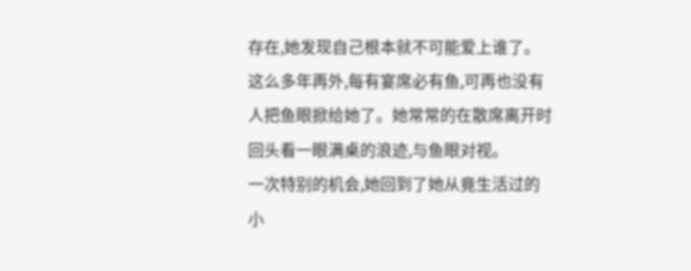存在,她发现自己根本就不可能爱上谁了。
这么多年再外,每有宴席必有鱼,可再也没有人把鱼眼掀给她了。她常常的在散席离开时回头看一眼满桌的浪迹,与鱼眼对视。
一次特别的机会,她回到了她从竟生活过的小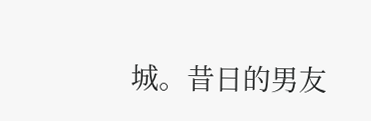城。昔日的男友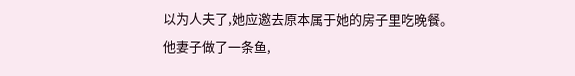以为人夫了,她应邀去原本属于她的房子里吃晚餐。
他妻子做了一条鱼,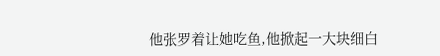他张罗着让她吃鱼,他掀起一大块细白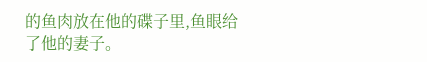的鱼肉放在他的碟子里,鱼眼给了他的妻子。